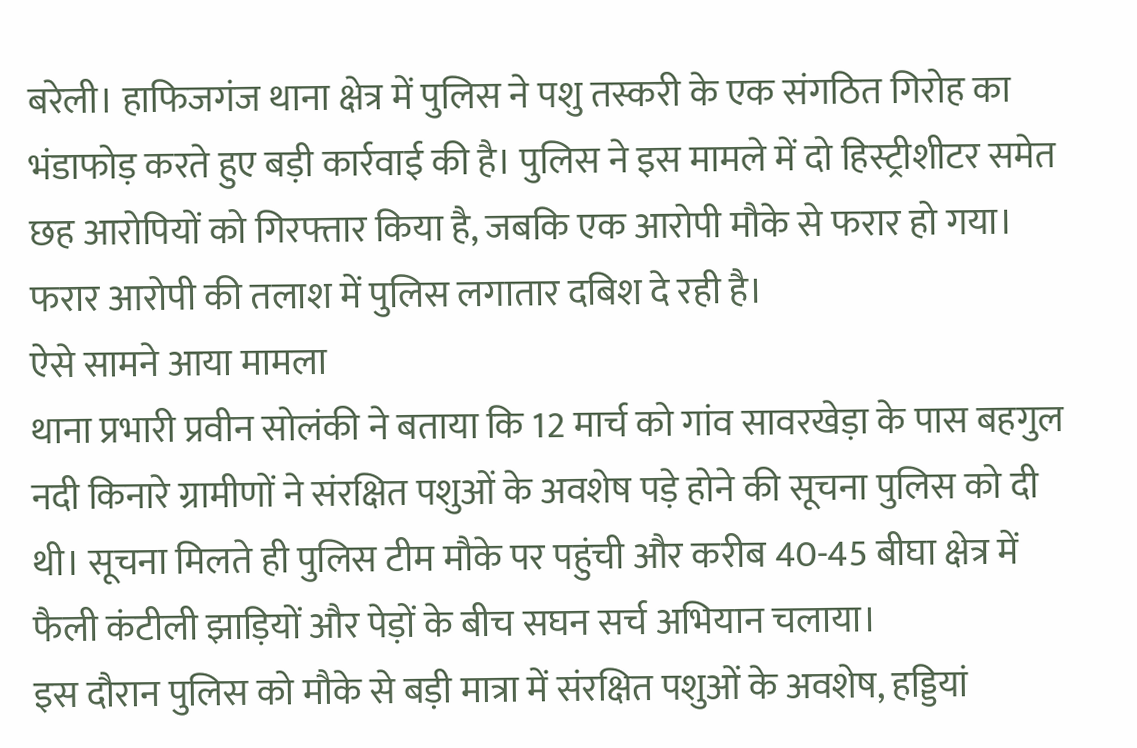बरेली। हाफिजगंज थाना क्षेत्र में पुलिस ने पशु तस्करी के एक संगठित गिरोह का भंडाफोड़ करते हुए बड़ी कार्रवाई की है। पुलिस ने इस मामले में दो हिस्ट्रीशीटर समेत छह आरोपियों को गिरफ्तार किया है, जबकि एक आरोपी मौके से फरार हो गया। फरार आरोपी की तलाश में पुलिस लगातार दबिश दे रही है।
ऐसे सामने आया मामला
थाना प्रभारी प्रवीन सोलंकी ने बताया कि 12 मार्च को गांव सावरखेड़ा के पास बहगुल नदी किनारे ग्रामीणों ने संरक्षित पशुओं के अवशेष पड़े होने की सूचना पुलिस को दी थी। सूचना मिलते ही पुलिस टीम मौके पर पहुंची और करीब 40-45 बीघा क्षेत्र में फैली कंटीली झाड़ियों और पेड़ों के बीच सघन सर्च अभियान चलाया।
इस दौरान पुलिस को मौके से बड़ी मात्रा में संरक्षित पशुओं के अवशेष, हड्डियां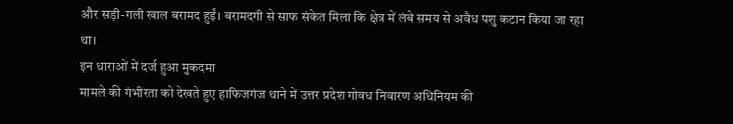और सड़ी-गली खाल बरामद हुईं। बरामदगी से साफ संकेत मिला कि क्षेत्र में लंबे समय से अवैध पशु कटान किया जा रहा था।
इन धाराओं में दर्ज हुआ मुकदमा
मामले की गंभीरता को देखते हुए हाफिजगंज थाने में उत्तर प्रदेश गोवध निवारण अधिनियम की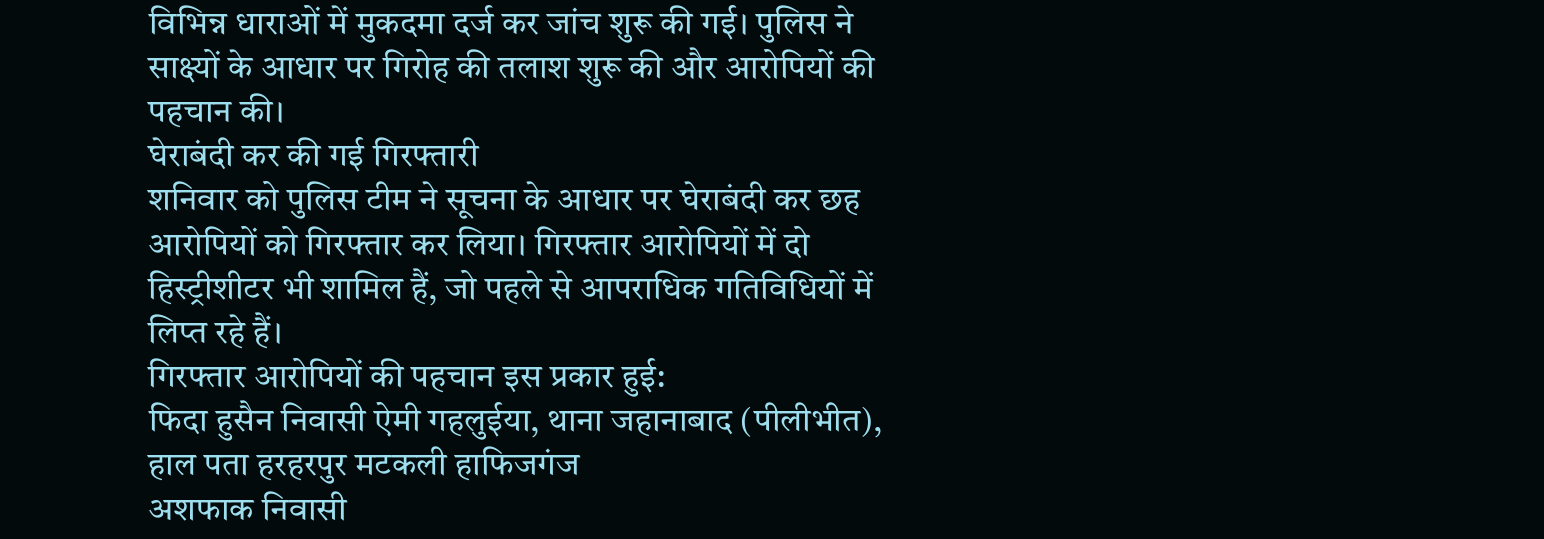विभिन्न धाराओं में मुकदमा दर्ज कर जांच शुरू की गई। पुलिस ने साक्ष्यों के आधार पर गिरोह की तलाश शुरू की और आरोपियों की पहचान की।
घेराबंदी कर की गई गिरफ्तारी
शनिवार को पुलिस टीम ने सूचना के आधार पर घेराबंदी कर छह आरोपियों को गिरफ्तार कर लिया। गिरफ्तार आरोपियों में दो हिस्ट्रीशीटर भी शामिल हैं, जो पहले से आपराधिक गतिविधियों में लिप्त रहे हैं।
गिरफ्तार आरोपियों की पहचान इस प्रकार हुई:
फिदा हुसैन निवासी ऐमी गहलुईया, थाना जहानाबाद (पीलीभीत), हाल पता हरहरपुर मटकली हाफिजगंज
अशफाक निवासी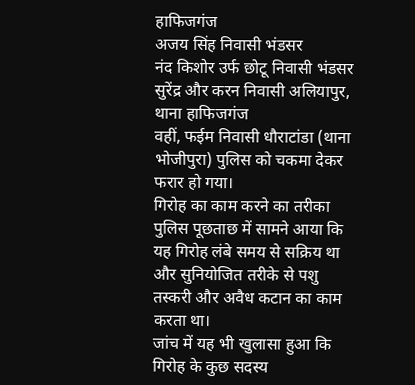हाफिजगंज
अजय सिंह निवासी भंडसर
नंद किशोर उर्फ छोटू निवासी भंडसर
सुरेंद्र और करन निवासी अलियापुर, थाना हाफिजगंज
वहीं, फईम निवासी धौराटांडा (थाना भोजीपुरा) पुलिस को चकमा देकर फरार हो गया।
गिरोह का काम करने का तरीका
पुलिस पूछताछ में सामने आया कि यह गिरोह लंबे समय से सक्रिय था और सुनियोजित तरीके से पशु तस्करी और अवैध कटान का काम करता था।
जांच में यह भी खुलासा हुआ कि गिरोह के कुछ सदस्य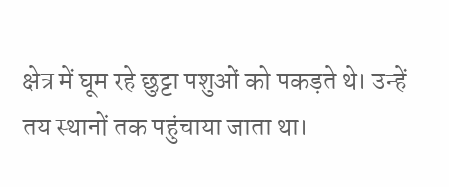क्षेत्र में घूम रहे छुट्टा पशुओं को पकड़ते थे। उन्हें तय स्थानों तक पहुंचाया जाता था।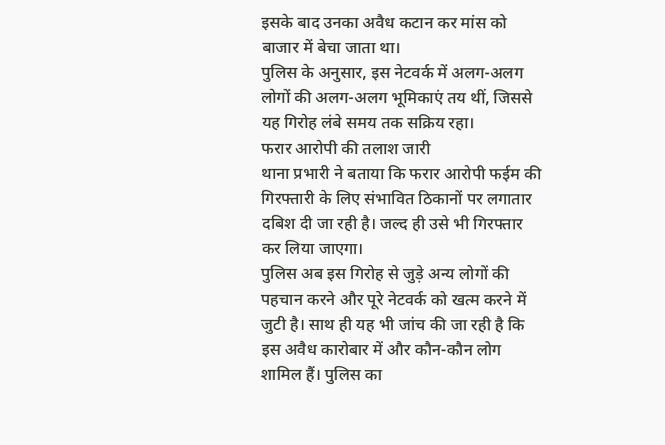इसके बाद उनका अवैध कटान कर मांस को बाजार में बेचा जाता था।
पुलिस के अनुसार, इस नेटवर्क में अलग-अलग लोगों की अलग-अलग भूमिकाएं तय थीं, जिससे यह गिरोह लंबे समय तक सक्रिय रहा।
फरार आरोपी की तलाश जारी
थाना प्रभारी ने बताया कि फरार आरोपी फईम की गिरफ्तारी के लिए संभावित ठिकानों पर लगातार दबिश दी जा रही है। जल्द ही उसे भी गिरफ्तार कर लिया जाएगा।
पुलिस अब इस गिरोह से जुड़े अन्य लोगों की पहचान करने और पूरे नेटवर्क को खत्म करने में जुटी है। साथ ही यह भी जांच की जा रही है कि इस अवैध कारोबार में और कौन-कौन लोग शामिल हैं। पुलिस का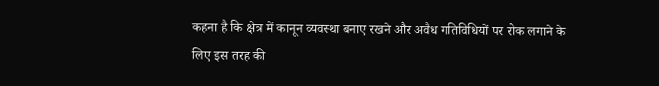कहना है कि क्षेत्र में कानून व्यवस्था बनाए रखने और अवैध गतिविधियों पर रोक लगाने के लिए इस तरह की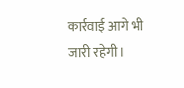कार्रवाई आगे भी जारी रहेगी।